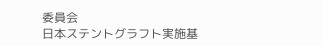委員会
日本ステントグラフト実施基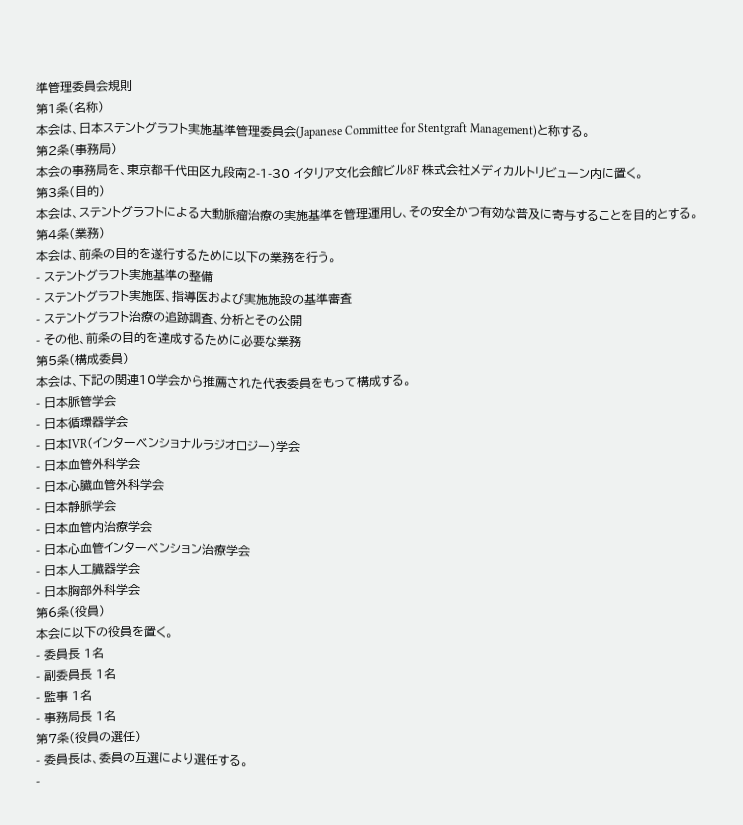準管理委員会規則
第1条(名称)
本会は、日本ステントグラフト実施基準管理委員会(Japanese Committee for Stentgraft Management)と称する。
第2条(事務局)
本会の事務局を、東京都千代田区九段南2-1-30 イタリア文化会館ビル8F 株式会社メディカルトリビューン内に置く。
第3条(目的)
本会は、ステントグラフトによる大動脈瘤治療の実施基準を管理運用し、その安全かつ有効な普及に寄与することを目的とする。
第4条(業務)
本会は、前条の目的を遂行するために以下の業務を行う。
- ステントグラフト実施基準の整備
- ステントグラフト実施医、指導医および実施施設の基準審査
- ステントグラフト治療の追跡調査、分析とその公開
- その他、前条の目的を達成するために必要な業務
第5条(構成委員)
本会は、下記の関連10学会から推薦された代表委員をもって構成する。
- 日本脈管学会
- 日本循環器学会
- 日本IVR(インターベンショナルラジオロジー)学会
- 日本血管外科学会
- 日本心臓血管外科学会
- 日本静脈学会
- 日本血管内治療学会
- 日本心血管インターベンション治療学会
- 日本人工臓器学会
- 日本胸部外科学会
第6条(役員)
本会に以下の役員を置く。
- 委員長 1名
- 副委員長 1名
- 監事 1名
- 事務局長 1名
第7条(役員の選任)
- 委員長は、委員の互選により選任する。
-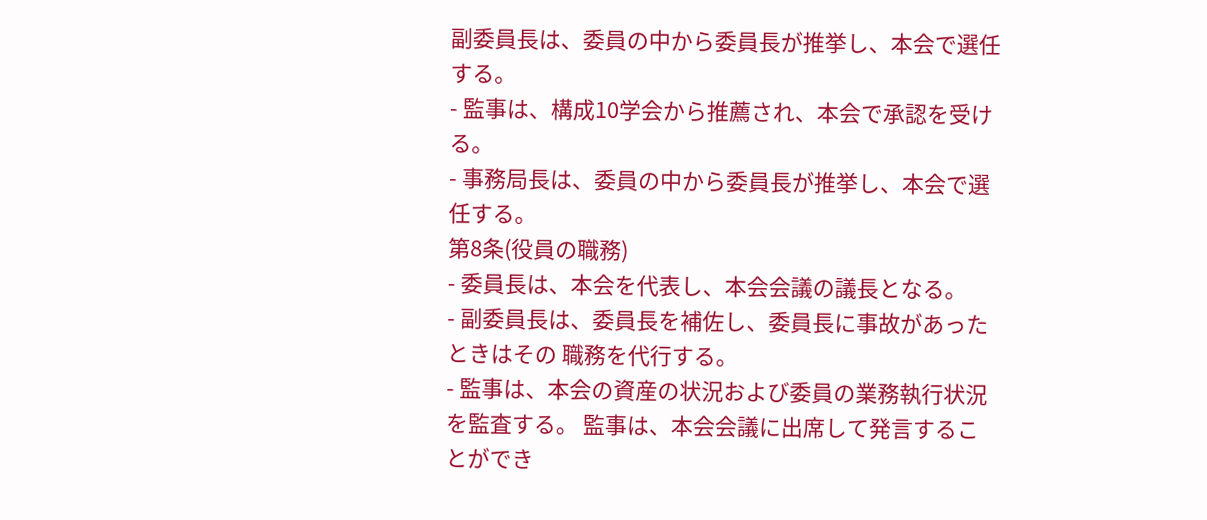副委員長は、委員の中から委員長が推挙し、本会で選任する。
- 監事は、構成10学会から推薦され、本会で承認を受ける。
- 事務局長は、委員の中から委員長が推挙し、本会で選任する。
第8条(役員の職務)
- 委員長は、本会を代表し、本会会議の議長となる。
- 副委員長は、委員長を補佐し、委員長に事故があったときはその 職務を代行する。
- 監事は、本会の資産の状況および委員の業務執行状況を監査する。 監事は、本会会議に出席して発言することができ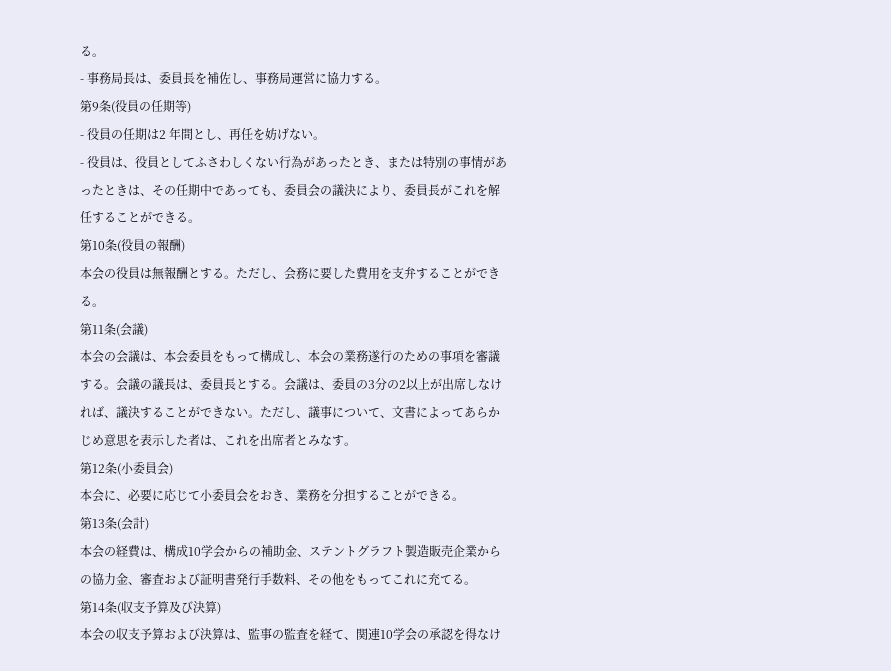る。
- 事務局長は、委員長を補佐し、事務局運営に協力する。
第9条(役員の任期等)
- 役員の任期は2 年間とし、再任を妨げない。
- 役員は、役員としてふさわしくない行為があったとき、または特別の事情があったときは、その任期中であっても、委員会の議決により、委員長がこれを解任することができる。
第10条(役員の報酬)
本会の役員は無報酬とする。ただし、会務に要した費用を支弁することができる。
第11条(会議)
本会の会議は、本会委員をもって構成し、本会の業務遂行のための事項を審議する。会議の議長は、委員長とする。会議は、委員の3分の2以上が出席しなければ、議決することができない。ただし、議事について、文書によってあらかじめ意思を表示した者は、これを出席者とみなす。
第12条(小委員会)
本会に、必要に応じて小委員会をおき、業務を分担することができる。
第13条(会計)
本会の経費は、構成10学会からの補助金、ステントグラフト製造販売企業からの協力金、審査および証明書発行手数料、その他をもってこれに充てる。
第14条(収支予算及び決算)
本会の収支予算および決算は、監事の監査を経て、関連10学会の承認を得なけ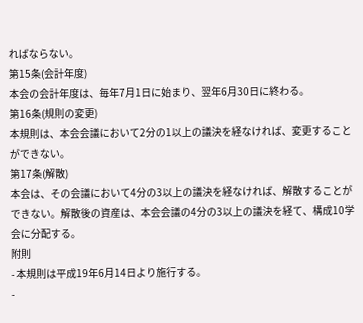ればならない。
第15条(会計年度)
本会の会計年度は、毎年7月1日に始まり、翌年6月30日に終わる。
第16条(規則の変更)
本規則は、本会会議において2分の1以上の議決を経なければ、変更することができない。
第17条(解散)
本会は、その会議において4分の3以上の議決を経なければ、解散することができない。解散後の資産は、本会会議の4分の3以上の議決を経て、構成10学会に分配する。
附則
- 本規則は平成19年6月14日より施行する。
-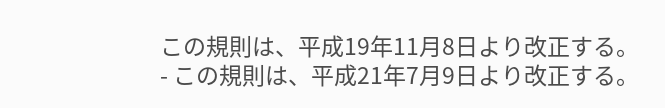この規則は、平成19年11月8日より改正する。
- この規則は、平成21年7月9日より改正する。